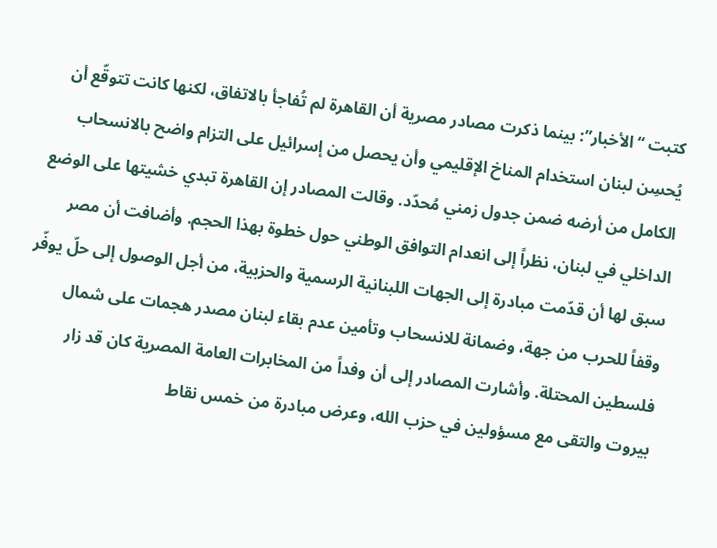كتبت “الأخبار”: بينما ذكرت مصادر مصرية أن القاهرة لم تُفاجأ بالاتفاق، لكنها كانت تتوقّع أن يُحسِن لبنان استخدام المناخ الإقليمي وأن يحصل من إسرائيل على التزام واضح بالانسحاب الكامل من أرضه ضمن جدول زمني مُحدّد. وقالت المصادر إن القاهرة تبدي خشيتها على الوضع الداخلي في لبنان، نظراً إلى انعدام التوافق الوطني حول خطوة بهذا الحجم. وأضافت أن مصر سبق لها أن قدّمت مبادرة إلى الجهات اللبنانية الرسمية والحزبية، من أجل الوصول إلى حلّ يوفّر وقفاً للحرب من جهة، وضمانة للانسحاب وتأمين عدم بقاء لبنان مصدر هجمات على شمال فلسطين المحتلة. وأشارت المصادر إلى أن وفداً من المخابرات العامة المصرية كان قد زار بيروت والتقى مع مسؤولين في حزب الله، وعرض مبادرة من خمس نقاط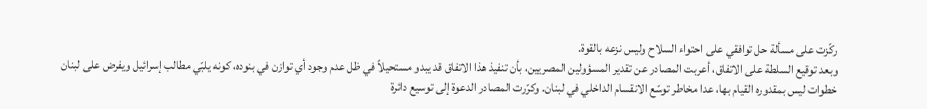ركّزت على مسألة حل توافقي على احتواء السلاح وليس نزعه بالقوة.
وبعد توقيع السلطة على الاتفاق، أعربت المصادر عن تقدير المسؤولين المصريين، بأن تنفيذ هذا الاتفاق قد يبدو مستحيلاً في ظل عدم وجود أي توازن في بنوده، كونه يلبّي مطالب إسرائيل ويفرض على لبنان خطوات ليس بمقدوره القيام بها، عدا مخاطر توسّع الانقسام الداخلي في لبنان. وكرّرت المصادر الدعوة إلى توسيع دائرة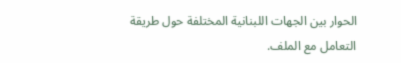الحوار بين الجهات اللبنانية المختلفة حول طريقة التعامل مع الملف.